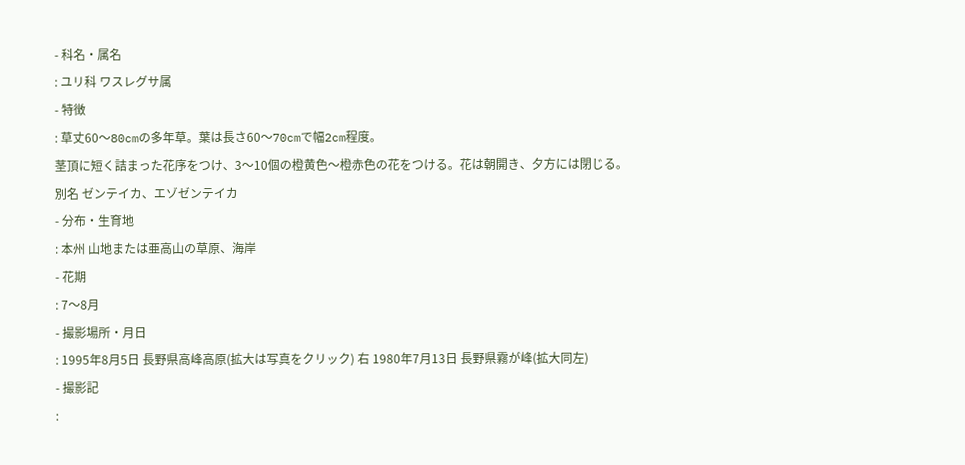- 科名・属名
: ユリ科 ワスレグサ属
- 特徴
: 草丈60〜80cmの多年草。葉は長さ60〜70cmで幅2cm程度。
茎頂に短く詰まった花序をつけ、3〜10個の橙黄色〜橙赤色の花をつける。花は朝開き、夕方には閉じる。
別名 ゼンテイカ、エゾゼンテイカ
- 分布・生育地
: 本州 山地または亜高山の草原、海岸
- 花期
: 7〜8月
- 撮影場所・月日
: 1995年8月5日 長野県高峰高原(拡大は写真をクリック) 右 1980年7月13日 長野県霧が峰(拡大同左)
- 撮影記
: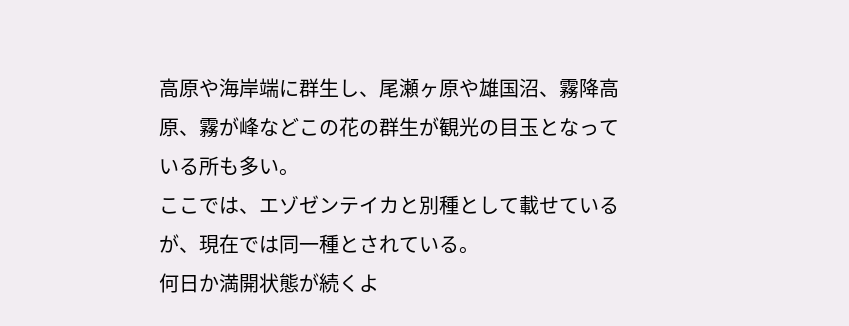高原や海岸端に群生し、尾瀬ヶ原や雄国沼、霧降高原、霧が峰などこの花の群生が観光の目玉となっている所も多い。
ここでは、エゾゼンテイカと別種として載せているが、現在では同一種とされている。
何日か満開状態が続くよ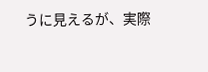うに見えるが、実際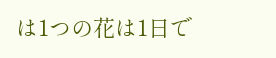は1つの花は1日で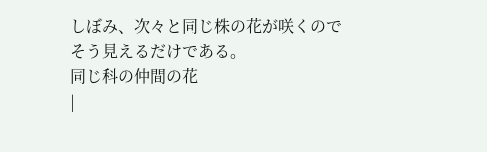しぼみ、次々と同じ株の花が咲くのでそう見えるだけである。
同じ科の仲間の花
|